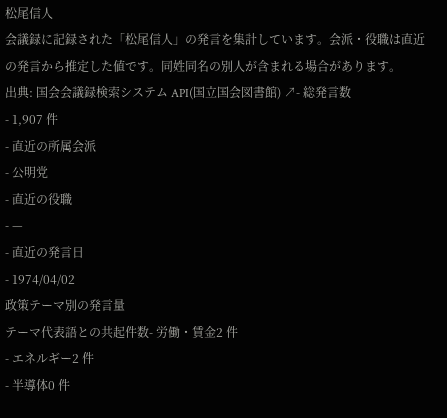松尾信人
会議録に記録された「松尾信人」の発言を集計しています。会派・役職は直近の発言から推定した値です。同姓同名の別人が含まれる場合があります。
出典: 国会会議録検索システム API(国立国会図書館) ↗- 総発言数
- 1,907 件
- 直近の所属会派
- 公明党
- 直近の役職
- —
- 直近の発言日
- 1974/04/02
政策テーマ別の発言量
テーマ代表語との共起件数- 労働・賃金2 件
- エネルギー2 件
- 半導体0 件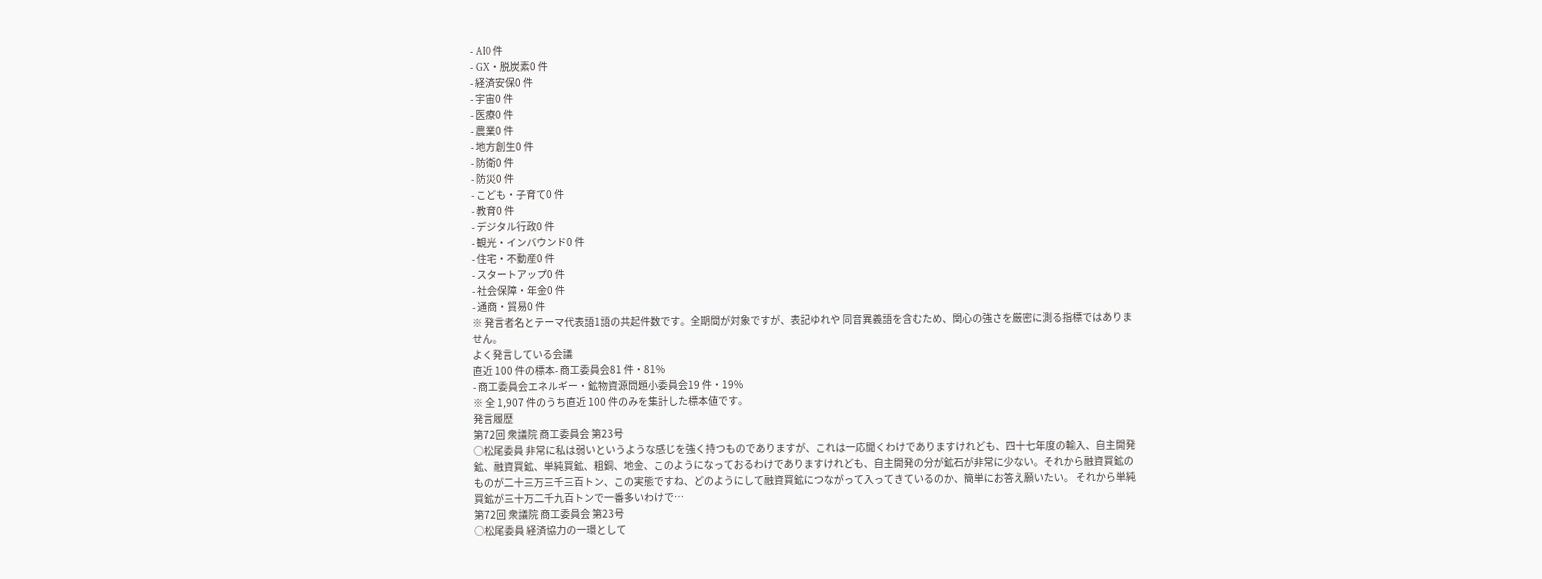- AI0 件
- GX・脱炭素0 件
- 経済安保0 件
- 宇宙0 件
- 医療0 件
- 農業0 件
- 地方創生0 件
- 防衛0 件
- 防災0 件
- こども・子育て0 件
- 教育0 件
- デジタル行政0 件
- 観光・インバウンド0 件
- 住宅・不動産0 件
- スタートアップ0 件
- 社会保障・年金0 件
- 通商・貿易0 件
※ 発言者名とテーマ代表語1語の共起件数です。全期間が対象ですが、表記ゆれや 同音異義語を含むため、関心の強さを厳密に測る指標ではありません。
よく発言している会議
直近 100 件の標本- 商工委員会81 件・81%
- 商工委員会エネルギー・鉱物資源問題小委員会19 件・19%
※ 全 1,907 件のうち直近 100 件のみを集計した標本値です。
発言履歴
第72回 衆議院 商工委員会 第23号
○松尾委員 非常に私は弱いというような感じを強く持つものでありますが、これは一応聞くわけでありますけれども、四十七年度の輸入、自主開発鉱、融資買鉱、単純買鉱、粗銅、地金、このようになっておるわけでありますけれども、自主開発の分が鉱石が非常に少ない。それから融資買鉱のものが二十三万三千三百トン、この実態ですね、どのようにして融資買鉱につながって入ってきているのか、簡単にお答え願いたい。 それから単純買鉱が三十万二千九百トンで一番多いわけで…
第72回 衆議院 商工委員会 第23号
○松尾委員 経済協力の一環として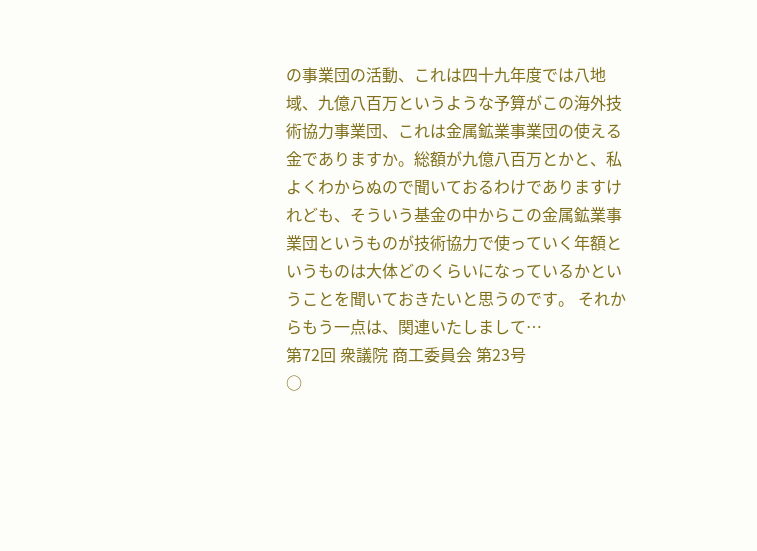の事業団の活動、これは四十九年度では八地域、九億八百万というような予算がこの海外技術協力事業団、これは金属鉱業事業団の使える金でありますか。総額が九億八百万とかと、私よくわからぬので聞いておるわけでありますけれども、そういう基金の中からこの金属鉱業事業団というものが技術協力で使っていく年額というものは大体どのくらいになっているかということを聞いておきたいと思うのです。 それからもう一点は、関連いたしまして…
第72回 衆議院 商工委員会 第23号
○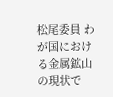松尾委員 わが国における金属鉱山の現状で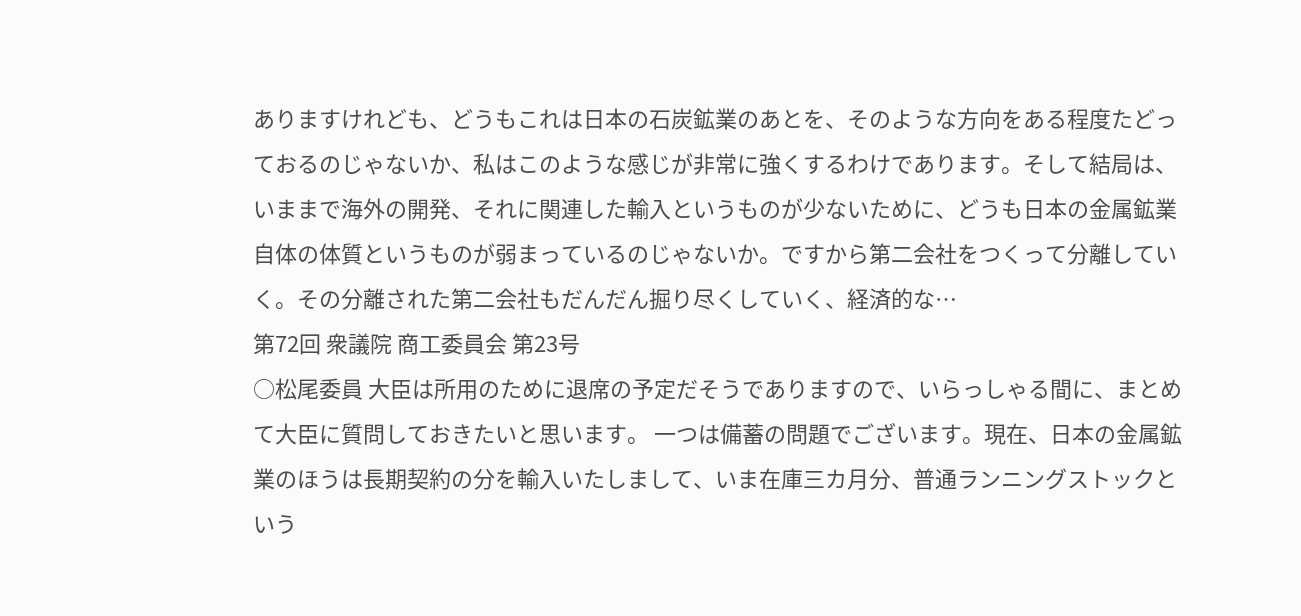ありますけれども、どうもこれは日本の石炭鉱業のあとを、そのような方向をある程度たどっておるのじゃないか、私はこのような感じが非常に強くするわけであります。そして結局は、いままで海外の開発、それに関連した輸入というものが少ないために、どうも日本の金属鉱業自体の体質というものが弱まっているのじゃないか。ですから第二会社をつくって分離していく。その分離された第二会社もだんだん掘り尽くしていく、経済的な…
第72回 衆議院 商工委員会 第23号
○松尾委員 大臣は所用のために退席の予定だそうでありますので、いらっしゃる間に、まとめて大臣に質問しておきたいと思います。 一つは備蓄の問題でございます。現在、日本の金属鉱業のほうは長期契約の分を輸入いたしまして、いま在庫三カ月分、普通ランニングストックという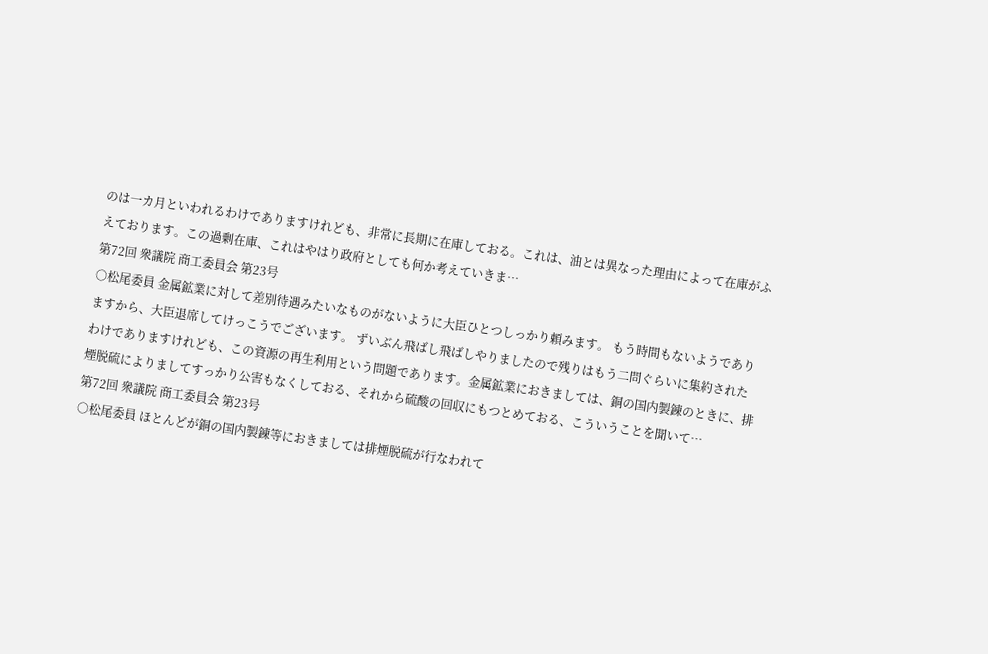のは一カ月といわれるわけでありますけれども、非常に長期に在庫しておる。これは、油とは異なった理由によって在庫がふえております。この過剰在庫、これはやはり政府としても何か考えていきま…
第72回 衆議院 商工委員会 第23号
○松尾委員 金属鉱業に対して差別待遇みたいなものがないように大臣ひとつしっかり頼みます。 もう時間もないようでありますから、大臣退席してけっこうでございます。 ずいぶん飛ばし飛ばしやりましたので残りはもう二問ぐらいに集約されたわけでありますけれども、この資源の再生利用という問題であります。金属鉱業におきましては、銅の国内製錬のときに、排煙脱硫によりましてすっかり公害もなくしておる、それから硫酸の回収にもつとめておる、こういうことを聞いて…
第72回 衆議院 商工委員会 第23号
○松尾委員 ほとんどが銅の国内製錬等におきましては排煙脱硫が行なわれて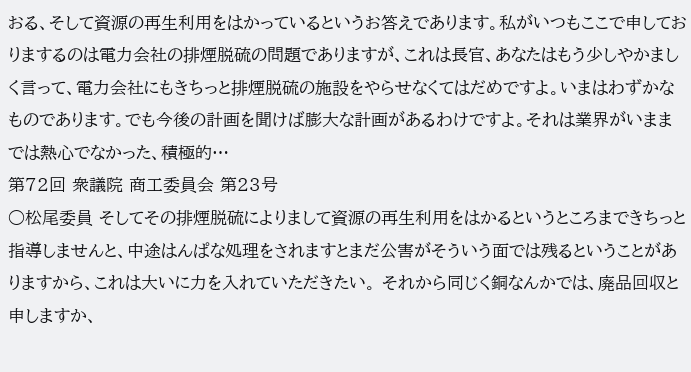おる、そして資源の再生利用をはかっているというお答えであります。私がいつもここで申しておりまするのは電力会社の排煙脱硫の問題でありますが、これは長官、あなたはもう少しやかましく言って、電力会社にもきちっと排煙脱硫の施設をやらせなくてはだめですよ。いまはわずかなものであります。でも今後の計画を聞けば膨大な計画があるわけですよ。それは業界がいままでは熱心でなかった、積極的…
第72回 衆議院 商工委員会 第23号
○松尾委員 そしてその排煙脱硫によりまして資源の再生利用をはかるというところまできちっと指導しませんと、中途はんぱな処理をされますとまだ公害がそういう面では残るということがありますから、これは大いに力を入れていただきたい。 それから同じく銅なんかでは、廃品回収と申しますか、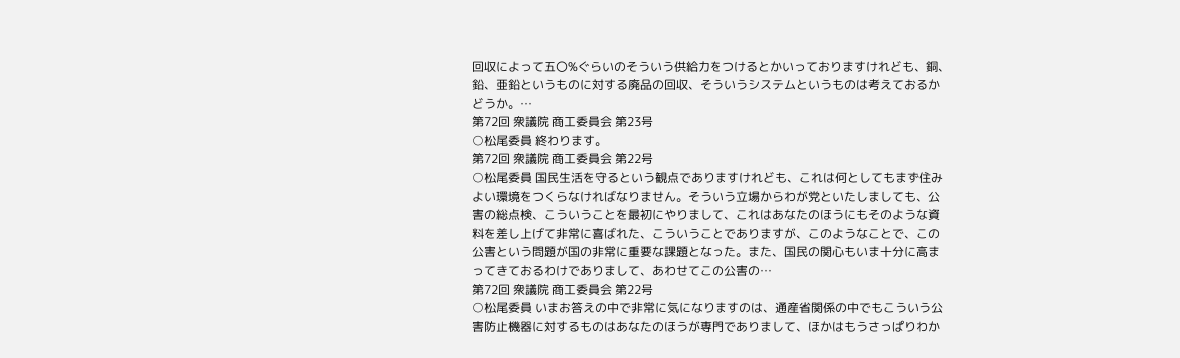回収によって五〇%ぐらいのそういう供給力をつけるとかいっておりますけれども、銅、鉛、亜鉛というものに対する廃品の回収、そういうシステムというものは考えておるかどうか。…
第72回 衆議院 商工委員会 第23号
○松尾委員 終わります。
第72回 衆議院 商工委員会 第22号
○松尾委員 国民生活を守るという観点でありますけれども、これは何としてもまず住みよい環境をつくらなければなりません。そういう立場からわが党といたしましても、公害の総点検、こういうことを最初にやりまして、これはあなたのほうにもそのような資料を差し上げて非常に喜ばれた、こういうことでありますが、このようなことで、この公害という問題が国の非常に重要な課題となった。また、国民の関心もいま十分に高まってきておるわけでありまして、あわせてこの公害の…
第72回 衆議院 商工委員会 第22号
○松尾委員 いまお答えの中で非常に気になりますのは、通産省関係の中でもこういう公害防止機器に対するものはあなたのほうが専門でありまして、ほかはもうさっぱりわか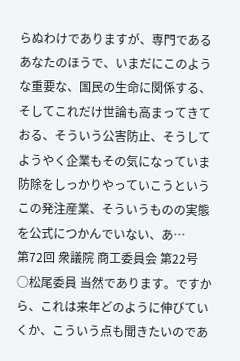らぬわけでありますが、専門であるあなたのほうで、いまだにこのような重要な、国民の生命に関係する、そしてこれだけ世論も高まってきておる、そういう公害防止、そうしてようやく企業もその気になっていま防除をしっかりやっていこうというこの発注産業、そういうものの実態を公式につかんでいない、あ…
第72回 衆議院 商工委員会 第22号
○松尾委員 当然であります。ですから、これは来年どのように伸びていくか、こういう点も聞きたいのであ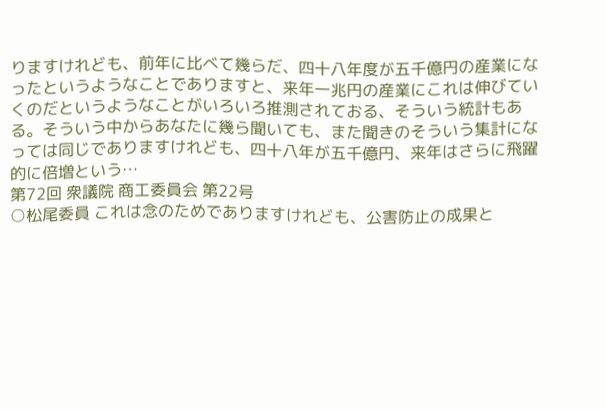りますけれども、前年に比べて幾らだ、四十八年度が五千億円の産業になったというようなことでありますと、来年一兆円の産業にこれは伸びていくのだというようなことがいろいろ推測されておる、そういう統計もある。そういう中からあなたに幾ら聞いても、また聞きのそういう集計になっては同じでありますけれども、四十八年が五千億円、来年はさらに飛躍的に倍増という…
第72回 衆議院 商工委員会 第22号
○松尾委員 これは念のためでありますけれども、公害防止の成果と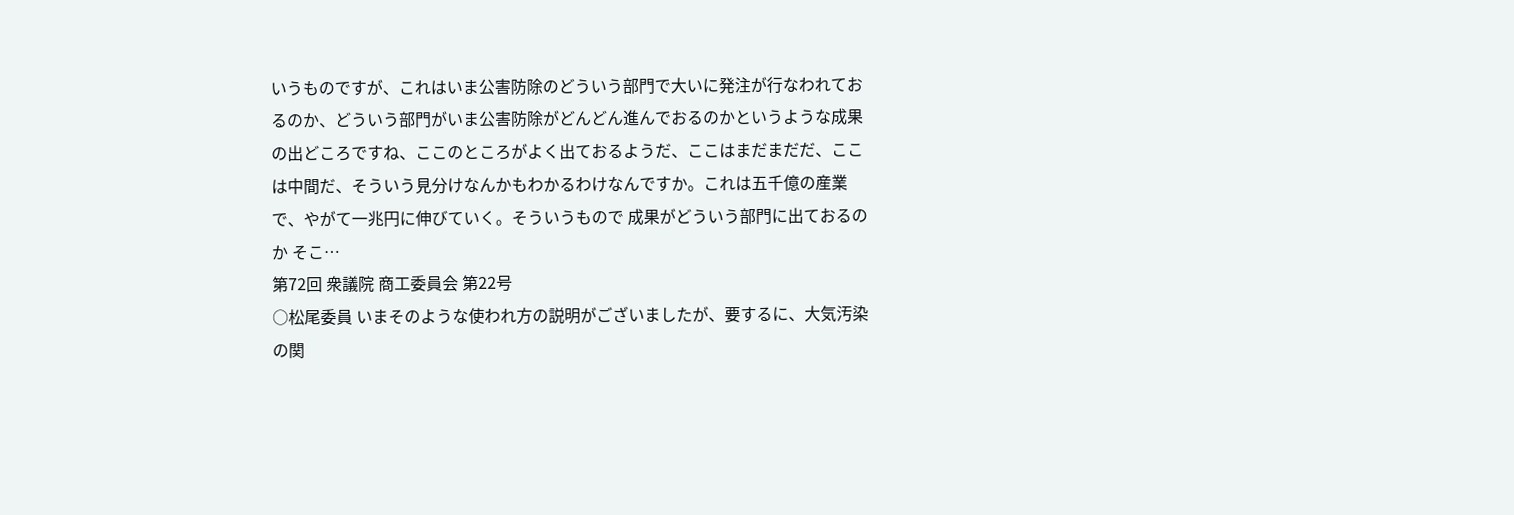いうものですが、これはいま公害防除のどういう部門で大いに発注が行なわれておるのか、どういう部門がいま公害防除がどんどん進んでおるのかというような成果の出どころですね、ここのところがよく出ておるようだ、ここはまだまだだ、ここは中間だ、そういう見分けなんかもわかるわけなんですか。これは五千億の産業で、やがて一兆円に伸びていく。そういうもので 成果がどういう部門に出ておるのか そこ…
第72回 衆議院 商工委員会 第22号
○松尾委員 いまそのような使われ方の説明がございましたが、要するに、大気汚染の関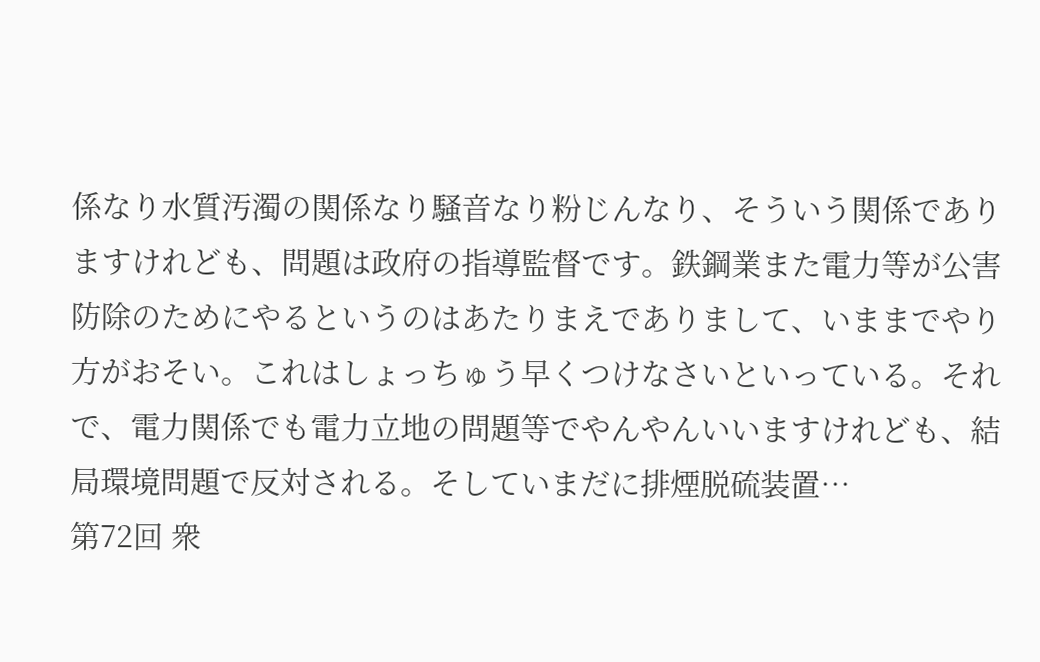係なり水質汚濁の関係なり騒音なり粉じんなり、そういう関係でありますけれども、問題は政府の指導監督です。鉄鋼業また電力等が公害防除のためにやるというのはあたりまえでありまして、いままでやり方がおそい。これはしょっちゅう早くつけなさいといっている。それで、電力関係でも電力立地の問題等でやんやんいいますけれども、結局環境問題で反対される。そしていまだに排煙脱硫装置…
第72回 衆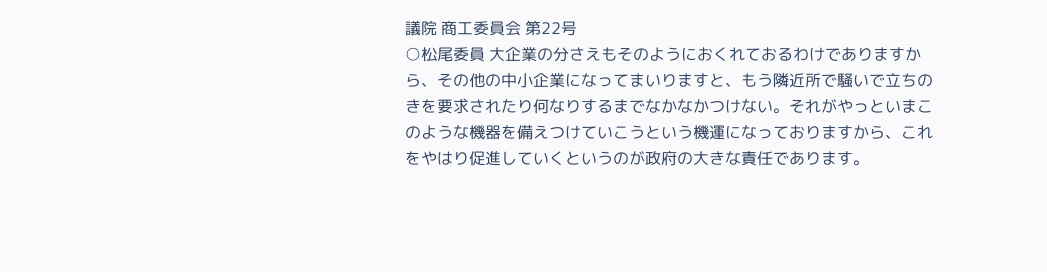議院 商工委員会 第22号
○松尾委員 大企業の分さえもそのようにおくれておるわけでありますから、その他の中小企業になってまいりますと、もう隣近所で騒いで立ちのきを要求されたり何なりするまでなかなかつけない。それがやっといまこのような機器を備えつけていこうという機運になっておりますから、これをやはり促進していくというのが政府の大きな責任であります。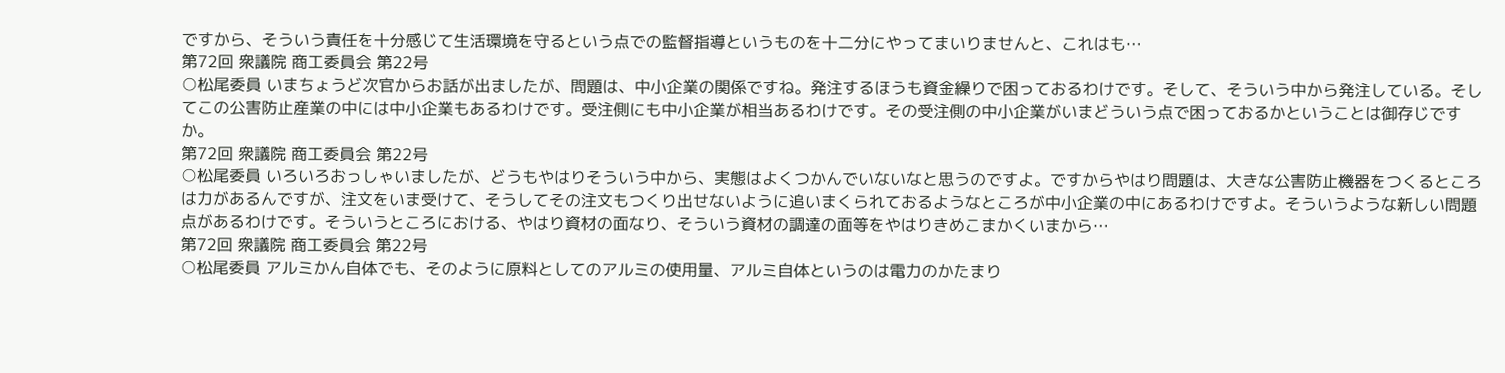ですから、そういう責任を十分感じて生活環境を守るという点での監督指導というものを十二分にやってまいりませんと、これはも…
第72回 衆議院 商工委員会 第22号
○松尾委員 いまちょうど次官からお話が出ましたが、問題は、中小企業の関係ですね。発注するほうも資金繰りで困っておるわけです。そして、そういう中から発注している。そしてこの公害防止産業の中には中小企業もあるわけです。受注側にも中小企業が相当あるわけです。その受注側の中小企業がいまどういう点で困っておるかということは御存じですか。
第72回 衆議院 商工委員会 第22号
○松尾委員 いろいろおっしゃいましたが、どうもやはりそういう中から、実態はよくつかんでいないなと思うのですよ。ですからやはり問題は、大きな公害防止機器をつくるところは力があるんですが、注文をいま受けて、そうしてその注文もつくり出せないように追いまくられておるようなところが中小企業の中にあるわけですよ。そういうような新しい問題点があるわけです。そういうところにおける、やはり資材の面なり、そういう資材の調達の面等をやはりきめこまかくいまから…
第72回 衆議院 商工委員会 第22号
○松尾委員 アルミかん自体でも、そのように原料としてのアルミの使用量、アルミ自体というのは電力のかたまり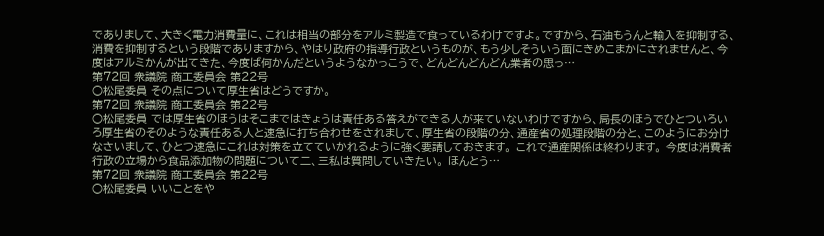でありまして、大きく電力消費量に、これは相当の部分をアルミ製造で食っているわけですよ。ですから、石油もうんと輸入を抑制する、消費を抑制するという段階でありますから、やはり政府の指導行政というものが、もう少しそういう面にきめこまかにされませんと、今度はアルミかんが出てきた、今度ば何かんだというようなかっこうで、どんどんどんどん業者の思っ…
第72回 衆議院 商工委員会 第22号
○松尾委員 その点について厚生省はどうですか。
第72回 衆議院 商工委員会 第22号
○松尾委員 では厚生省のほうはそこまではきょうは責任ある答えができる人が来ていないわけですから、局長のほうでひとついろいろ厚生省のそのような責任ある人と速急に打ち合わせをされまして、厚生省の段階の分、通産省の処理段階の分と、このようにお分けなさいまして、ひとつ速急にこれは対策を立てていかれるように強く要請しておきます。 これで通産関係は終わります。 今度は消費者行政の立場から食品添加物の問題について二、三私は質問していきたい。 ほんとう…
第72回 衆議院 商工委員会 第22号
○松尾委員 いいことをや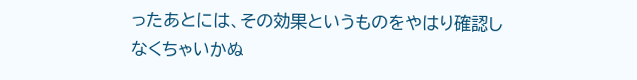ったあとには、その効果というものをやはり確認しなくちゃいかぬ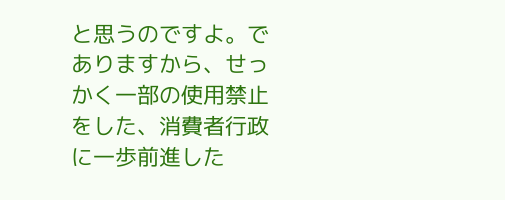と思うのですよ。でありますから、せっかく一部の使用禁止をした、消費者行政に一歩前進した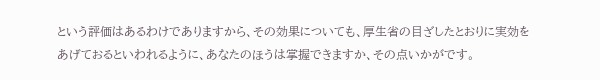という評価はあるわけでありますから、その効果についても、厚生省の目ざしたとおりに実効をあげておるといわれるように、あなたのほうは掌握できますか、その点いかがです。